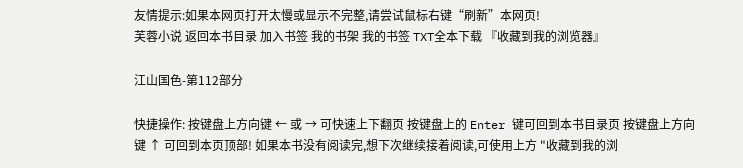友情提示:如果本网页打开太慢或显示不完整,请尝试鼠标右键“刷新”本网页!
芙蓉小说 返回本书目录 加入书签 我的书架 我的书签 TXT全本下载 『收藏到我的浏览器』

江山国色-第112部分

快捷操作: 按键盘上方向键 ← 或 → 可快速上下翻页 按键盘上的 Enter 键可回到本书目录页 按键盘上方向键 ↑ 可回到本页顶部! 如果本书没有阅读完,想下次继续接着阅读,可使用上方 "收藏到我的浏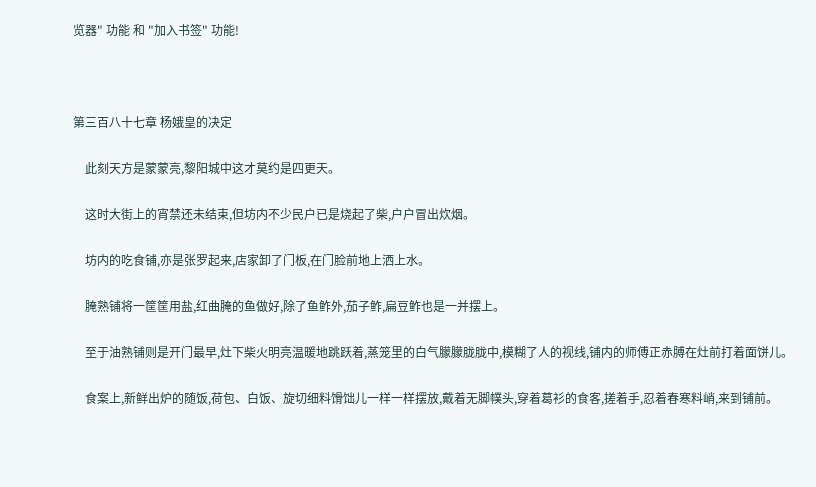览器" 功能 和 "加入书签" 功能!



第三百八十七章 杨娥皇的决定

    此刻天方是蒙蒙亮,黎阳城中这才莫约是四更天。

    这时大街上的宵禁还未结束,但坊内不少民户已是烧起了柴,户户冒出炊烟。

    坊内的吃食铺,亦是张罗起来,店家卸了门板,在门脸前地上洒上水。

    腌熟铺将一筐筐用盐,红曲腌的鱼做好,除了鱼鲊外,茄子鲊,扁豆鲊也是一并摆上。

    至于油熟铺则是开门最早,灶下柴火明亮温暖地跳跃着,蒸笼里的白气朦朦胧胧中,模糊了人的视线,铺内的师傅正赤膊在灶前打着面饼儿。

    食案上,新鲜出炉的随饭,荷包、白饭、旋切细料馉饳儿一样一样摆放,戴着无脚幞头,穿着葛衫的食客,搓着手,忍着春寒料峭,来到铺前。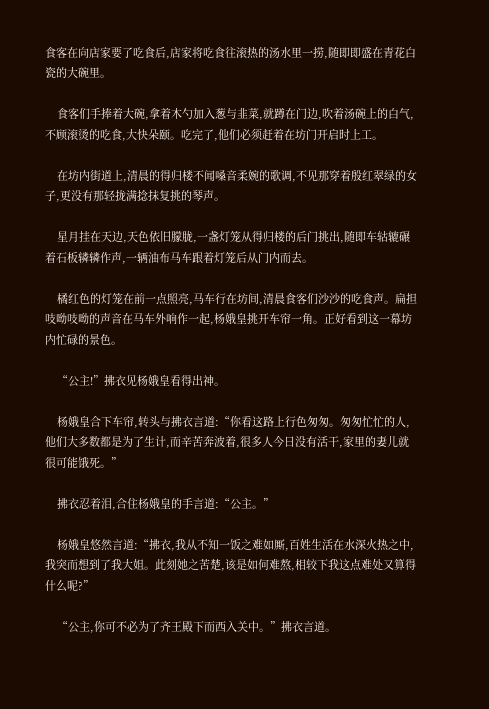食客在向店家要了吃食后,店家将吃食往滚热的汤水里一捞,随即即盛在青花白瓷的大碗里。

    食客们手捧着大碗,拿着木勺加入葱与韭菜,就蹲在门边,吹着汤碗上的白气,不顾滚烫的吃食,大快朵颐。吃完了,他们必须赶着在坊门开启时上工。

    在坊内街道上,清晨的得归楼不闻嗓音柔婉的歌调,不见那穿着殷红翠绿的女子,更没有那轻拢满捻抹复挑的琴声。

    星月挂在天边,天色依旧朦胧,一盏灯笼从得归楼的后门挑出,随即车轱辘碾着石板辚辚作声,一辆油布马车跟着灯笼后从门内而去。

    橘红色的灯笼在前一点照亮,马车行在坊间,清晨食客们沙沙的吃食声。扁担吱呦吱呦的声音在马车外响作一起,杨娥皇挑开车帘一角。正好看到这一幕坊内忙碌的景色。

    “公主!”拂衣见杨娥皇看得出神。

    杨娥皇合下车帘,转头与拂衣言道:“你看这路上行色匆匆。匆匆忙忙的人,他们大多数都是为了生计,而辛苦奔波着,很多人今日没有活干,家里的妻儿就很可能饿死。”

    拂衣忍着泪,合住杨娥皇的手言道:“公主。”

    杨娥皇悠然言道:“拂衣,我从不知一饭之难如厮,百姓生活在水深火热之中,我突而想到了我大姐。此刻她之苦楚,该是如何难熬,相较下我这点难处又算得什么呢?”

    “公主,你可不必为了齐王殿下而西入关中。”拂衣言道。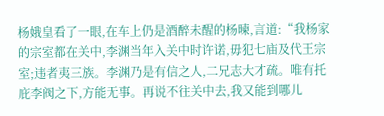杨娥皇看了一眼,在车上仍是酒醉未醒的杨暕,言道:“我杨家的宗室都在关中,李渊当年入关中时许诺,毋犯七庙及代王宗室;违者夷三族。李渊乃是有信之人,二兄志大才疏。唯有托庇李阀之下,方能无事。再说不往关中去,我又能到哪儿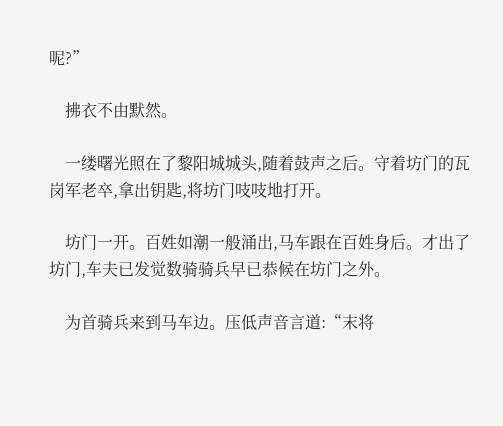呢?”

    拂衣不由默然。

    一缕曙光照在了黎阳城城头,随着鼓声之后。守着坊门的瓦岗军老卒,拿出钥匙,将坊门吱吱地打开。

    坊门一开。百姓如潮一般涌出,马车跟在百姓身后。才出了坊门,车夫已发觉数骑骑兵早已恭候在坊门之外。

    为首骑兵来到马车边。压低声音言道:“末将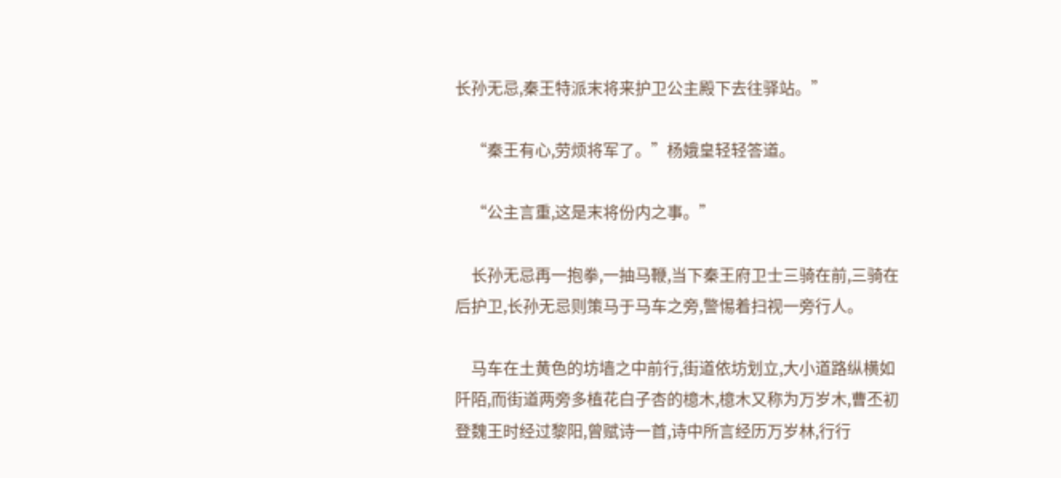长孙无忌,秦王特派末将来护卫公主殿下去往驿站。”

    “秦王有心,劳烦将军了。”杨娥皇轻轻答道。

    “公主言重,这是末将份内之事。”

    长孙无忌再一抱拳,一抽马鞭,当下秦王府卫士三骑在前,三骑在后护卫,长孙无忌则策马于马车之旁,警惕着扫视一旁行人。

    马车在土黄色的坊墙之中前行,街道依坊划立,大小道路纵横如阡陌,而街道两旁多植花白子杏的檍木,檍木又称为万岁木,曹丕初登魏王时经过黎阳,曾赋诗一首,诗中所言经历万岁林,行行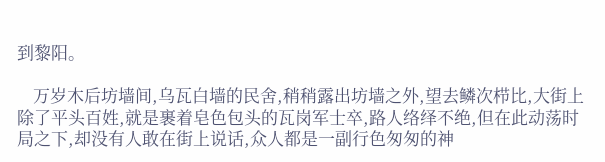到黎阳。

    万岁木后坊墙间,乌瓦白墙的民舍,稍稍露出坊墙之外,望去鳞次栉比,大街上除了平头百姓,就是裹着皂色包头的瓦岗军士卒,路人络绎不绝,但在此动荡时局之下,却没有人敢在街上说话,众人都是一副行色匆匆的神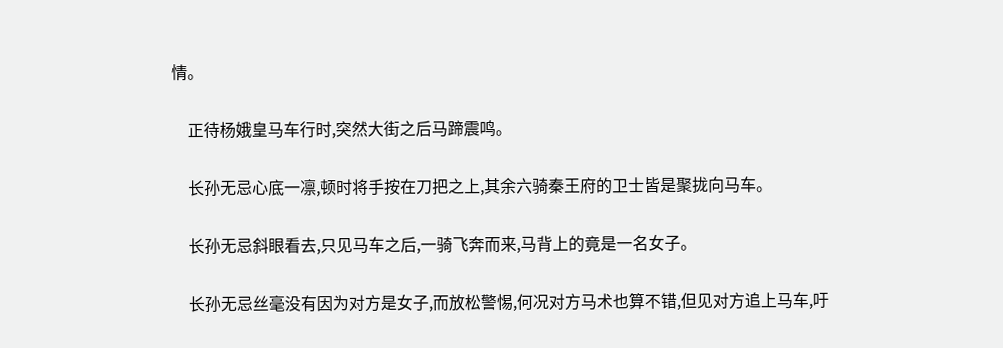情。

    正待杨娥皇马车行时,突然大街之后马蹄震鸣。

    长孙无忌心底一凛,顿时将手按在刀把之上,其余六骑秦王府的卫士皆是聚拢向马车。

    长孙无忌斜眼看去,只见马车之后,一骑飞奔而来,马背上的竟是一名女子。

    长孙无忌丝毫没有因为对方是女子,而放松警惕,何况对方马术也算不错,但见对方追上马车,吁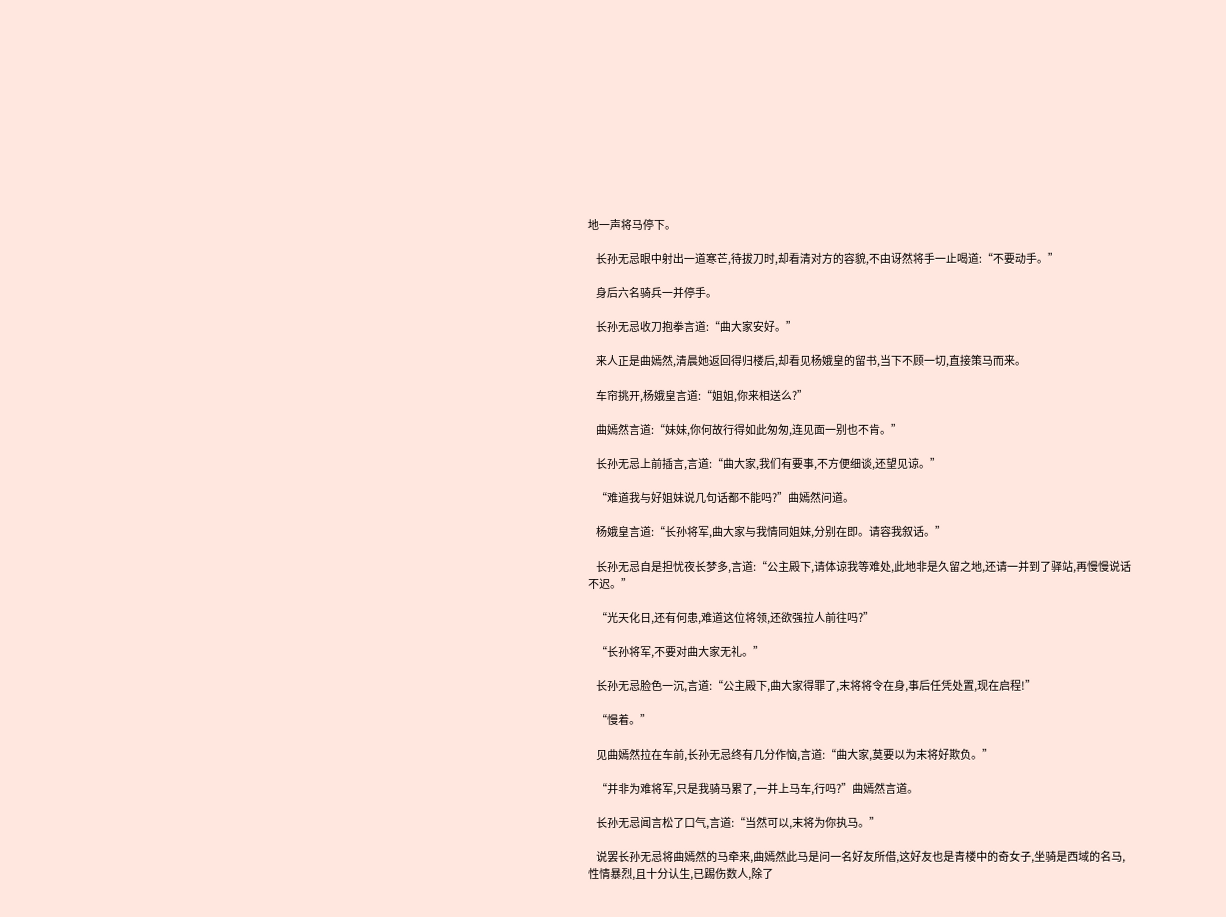地一声将马停下。

    长孙无忌眼中射出一道寒芒,待拔刀时,却看清对方的容貌,不由讶然将手一止喝道:“不要动手。”

    身后六名骑兵一并停手。

    长孙无忌收刀抱拳言道:“曲大家安好。”

    来人正是曲嫣然,清晨她返回得归楼后,却看见杨娥皇的留书,当下不顾一切,直接策马而来。

    车帘挑开,杨娥皇言道:“姐姐,你来相送么?”

    曲嫣然言道:“妹妹,你何故行得如此匆匆,连见面一别也不肯。”

    长孙无忌上前插言,言道:“曲大家,我们有要事,不方便细谈,还望见谅。”

    “难道我与好姐妹说几句话都不能吗?”曲嫣然问道。

    杨娥皇言道:“长孙将军,曲大家与我情同姐妹,分别在即。请容我叙话。”

    长孙无忌自是担忧夜长梦多,言道:“公主殿下,请体谅我等难处,此地非是久留之地,还请一并到了驿站,再慢慢说话不迟。”

    “光天化日,还有何患,难道这位将领,还欲强拉人前往吗?”

    “长孙将军,不要对曲大家无礼。”

    长孙无忌脸色一沉,言道:“公主殿下,曲大家得罪了,末将将令在身,事后任凭处置,现在启程!”

    “慢着。”

    见曲嫣然拉在车前,长孙无忌终有几分作恼,言道:“曲大家,莫要以为末将好欺负。”

    “并非为难将军,只是我骑马累了,一并上马车,行吗?”曲嫣然言道。

    长孙无忌闻言松了口气,言道:“当然可以,末将为你执马。”

    说罢长孙无忌将曲嫣然的马牵来,曲嫣然此马是问一名好友所借,这好友也是青楼中的奇女子,坐骑是西域的名马,性情暴烈,且十分认生,已踢伤数人,除了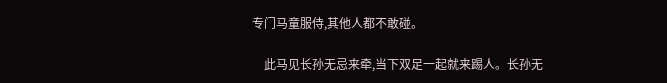专门马童服侍,其他人都不敢碰。

    此马见长孙无忌来牵,当下双足一起就来踢人。长孙无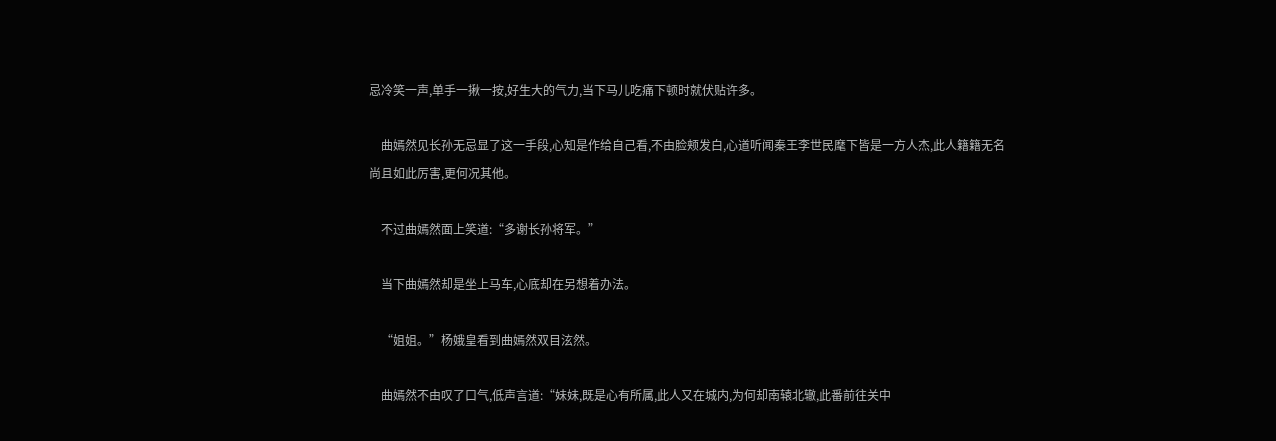忌冷笑一声,单手一揪一按,好生大的气力,当下马儿吃痛下顿时就伏贴许多。

    曲嫣然见长孙无忌显了这一手段,心知是作给自己看,不由脸颊发白,心道听闻秦王李世民麾下皆是一方人杰,此人籍籍无名尚且如此厉害,更何况其他。

    不过曲嫣然面上笑道:“多谢长孙将军。”

    当下曲嫣然却是坐上马车,心底却在另想着办法。

    “姐姐。”杨娥皇看到曲嫣然双目泫然。

    曲嫣然不由叹了口气,低声言道:“妹妹,既是心有所属,此人又在城内,为何却南辕北辙,此番前往关中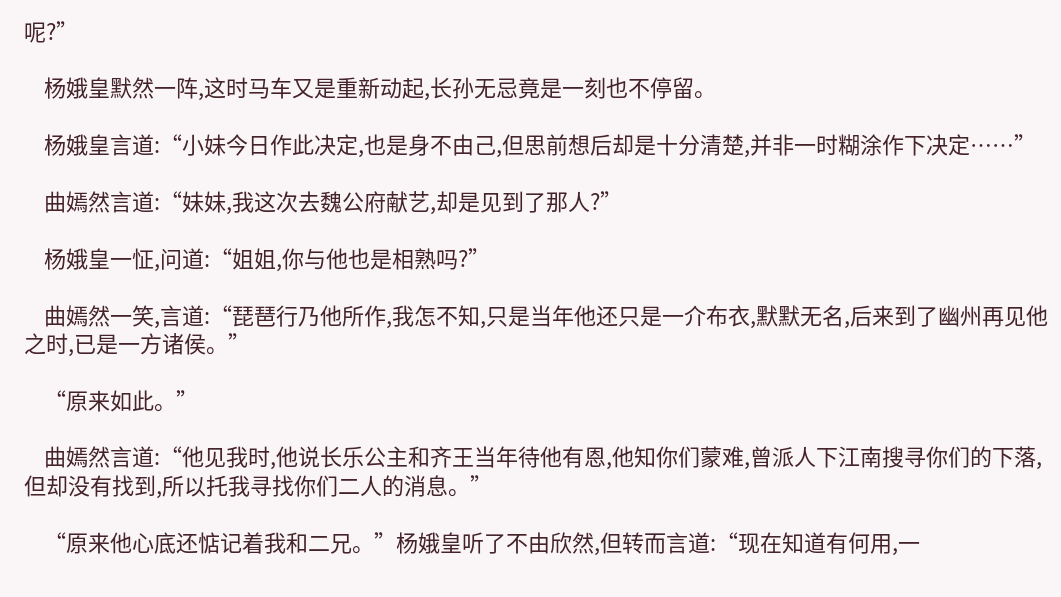呢?”

    杨娥皇默然一阵,这时马车又是重新动起,长孙无忌竟是一刻也不停留。

    杨娥皇言道:“小妹今日作此决定,也是身不由己,但思前想后却是十分清楚,并非一时糊涂作下决定……”

    曲嫣然言道:“妹妹,我这次去魏公府献艺,却是见到了那人?”

    杨娥皇一怔,问道:“姐姐,你与他也是相熟吗?”

    曲嫣然一笑,言道:“琵琶行乃他所作,我怎不知,只是当年他还只是一介布衣,默默无名,后来到了幽州再见他之时,已是一方诸侯。”

    “原来如此。”

    曲嫣然言道:“他见我时,他说长乐公主和齐王当年待他有恩,他知你们蒙难,曾派人下江南搜寻你们的下落,但却没有找到,所以托我寻找你们二人的消息。”

    “原来他心底还惦记着我和二兄。”杨娥皇听了不由欣然,但转而言道:“现在知道有何用,一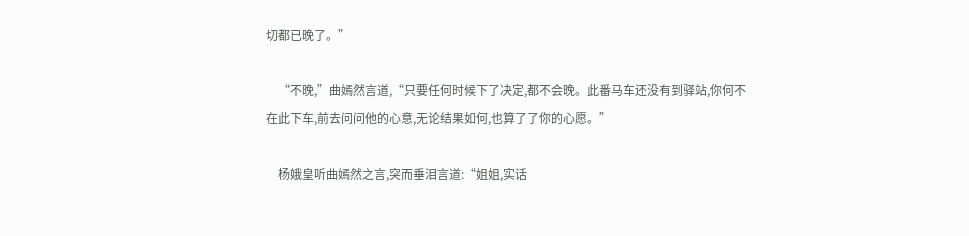切都已晚了。”

    “不晚,”曲嫣然言道,“只要任何时候下了决定,都不会晚。此番马车还没有到驿站,你何不在此下车,前去问问他的心意,无论结果如何,也算了了你的心愿。”

    杨娥皇听曲嫣然之言,突而垂泪言道:“姐姐,实话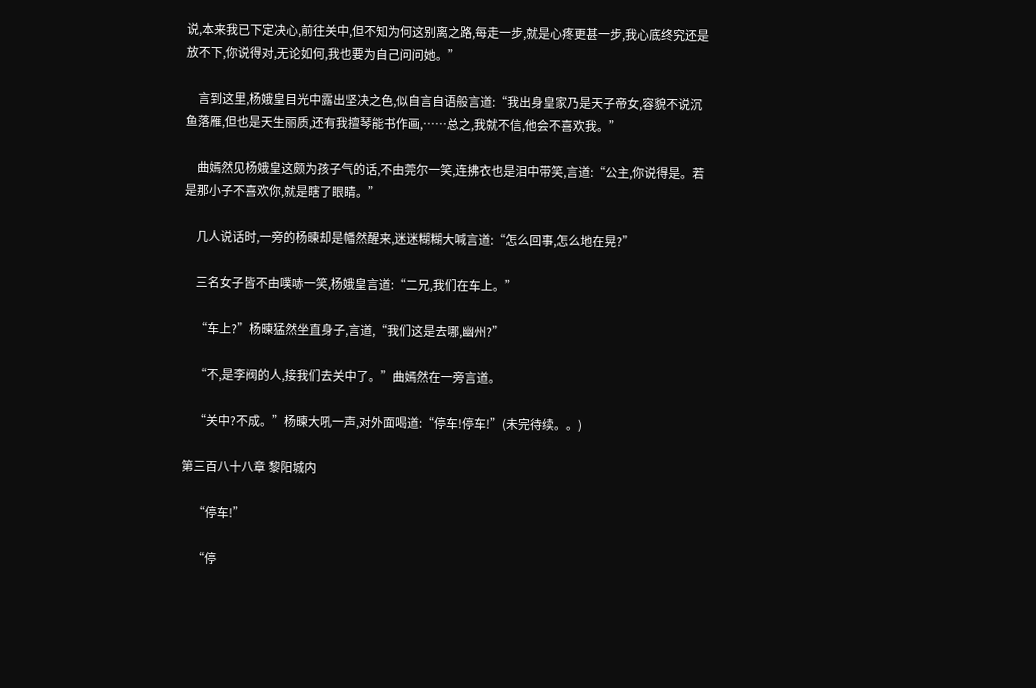说,本来我已下定决心,前往关中,但不知为何这别离之路,每走一步,就是心疼更甚一步,我心底终究还是放不下,你说得对,无论如何,我也要为自己问问她。”

    言到这里,杨娥皇目光中露出坚决之色,似自言自语般言道:“我出身皇家乃是天子帝女,容貌不说沉鱼落雁,但也是天生丽质,还有我擅琴能书作画,……总之,我就不信,他会不喜欢我。”

    曲嫣然见杨娥皇这颇为孩子气的话,不由莞尔一笑,连拂衣也是泪中带笑,言道:“公主,你说得是。若是那小子不喜欢你,就是瞎了眼睛。”

    几人说话时,一旁的杨暕却是幡然醒来,迷迷糊糊大喊言道:“怎么回事,怎么地在晃?”

    三名女子皆不由噗哧一笑,杨娥皇言道:“二兄,我们在车上。”

    “车上?”杨暕猛然坐直身子,言道,“我们这是去哪,幽州?”

    “不,是李阀的人,接我们去关中了。”曲嫣然在一旁言道。

    “关中?不成。”杨暕大吼一声,对外面喝道:“停车!停车!”(未完待续。。)

第三百八十八章 黎阳城内

    “停车!”

    “停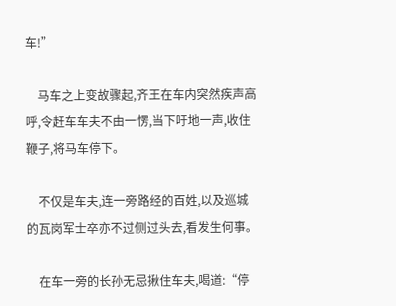车!”

    马车之上变故骤起,齐王在车内突然疾声高呼,令赶车车夫不由一愣,当下吁地一声,收住鞭子,将马车停下。

    不仅是车夫,连一旁路经的百姓,以及巡城的瓦岗军士卒亦不过侧过头去,看发生何事。

    在车一旁的长孙无忌揪住车夫,喝道:“停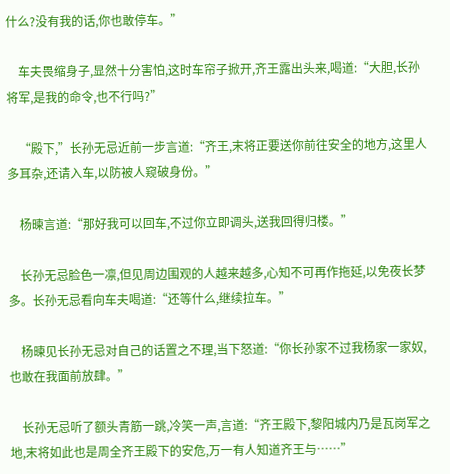什么?没有我的话,你也敢停车。”

    车夫畏缩身子,显然十分害怕,这时车帘子掀开,齐王露出头来,喝道:“大胆,长孙将军,是我的命令,也不行吗?”

    “殿下,”长孙无忌近前一步言道:“齐王,末将正要送你前往安全的地方,这里人多耳杂,还请入车,以防被人窥破身份。”

    杨暕言道:“那好我可以回车,不过你立即调头,送我回得归楼。”

    长孙无忌脸色一凛,但见周边围观的人越来越多,心知不可再作拖延,以免夜长梦多。长孙无忌看向车夫喝道:“还等什么,继续拉车。”

    杨暕见长孙无忌对自己的话置之不理,当下怒道:“你长孙家不过我杨家一家奴,也敢在我面前放肆。”

    长孙无忌听了额头青筋一跳,冷笑一声,言道:“齐王殿下,黎阳城内乃是瓦岗军之地,末将如此也是周全齐王殿下的安危,万一有人知道齐王与……”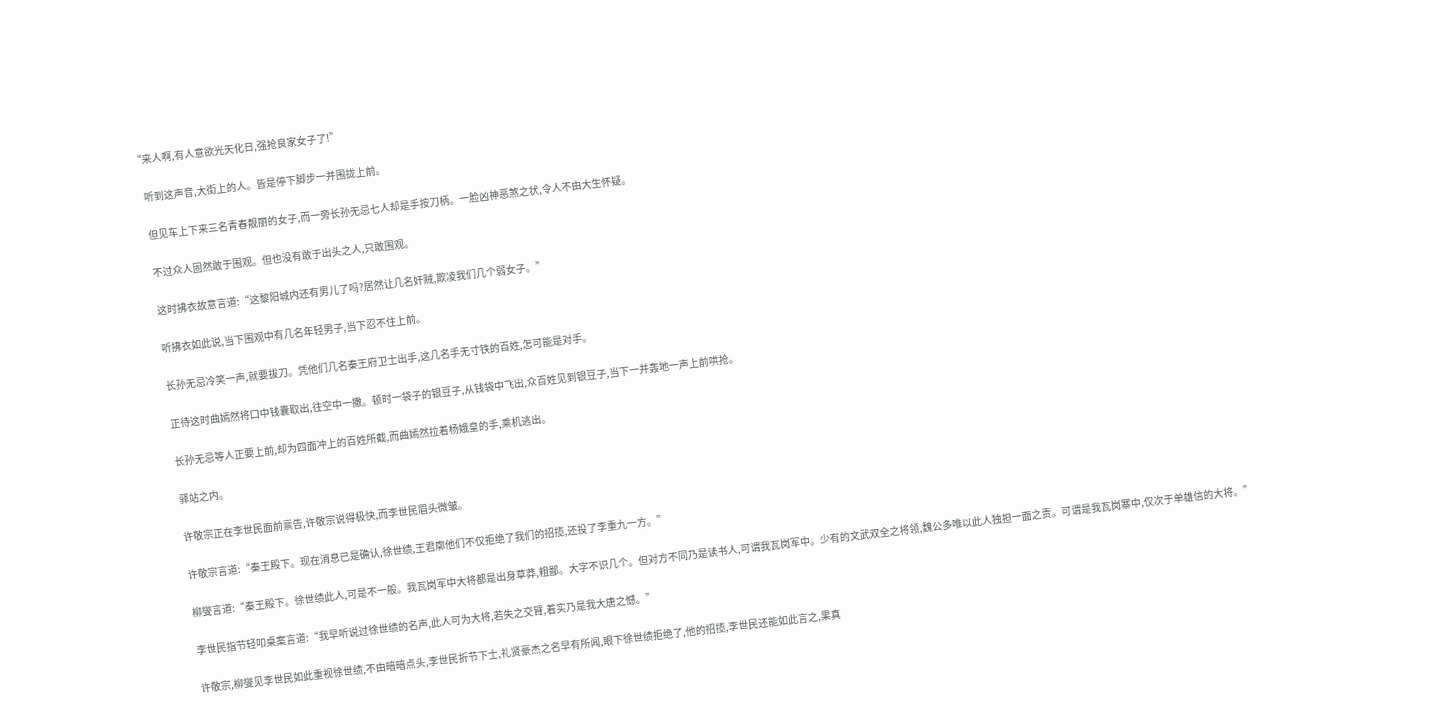“来人啊,有人意欲光天化日,强抢良家女子了!”

    听到这声音,大街上的人。皆是停下脚步一并围拢上前。

    但见车上下来三名青春靓丽的女子,而一旁长孙无忌七人却是手按刀柄。一脸凶神恶煞之状,令人不由大生怀疑。

    不过众人固然敢于围观。但也没有敢于出头之人,只敢围观。

    这时拂衣故意言道:“这黎阳城内还有男儿了吗?居然让几名奸贼,欺凌我们几个弱女子。”

    听拂衣如此说,当下围观中有几名年轻男子,当下忍不住上前。

    长孙无忌冷笑一声,就要拔刀。凭他们几名秦王府卫士出手,这几名手无寸铁的百姓,怎可能是对手。

    正待这时曲嫣然将口中钱囊取出,往空中一撒。顿时一袋子的银豆子,从钱袋中飞出,众百姓见到银豆子,当下一并轰地一声上前哄抢。

    长孙无忌等人正要上前,却为四面冲上的百姓所截,而曲嫣然拉着杨娥皇的手,乘机逃出。

    驿站之内。

    许敬宗正在李世民面前禀告,许敬宗说得极快,而李世民眉头微皱。

    许敬宗言道:“秦王殿下。现在消息已是确认,徐世绩,王君廓他们不仅拒绝了我们的招揽,还投了李重九一方。”

    柳燮言道:“秦王殿下。徐世绩此人,可是不一般。我瓦岗军中大将都是出身草莽,粗鄙。大字不识几个。但对方不同乃是读书人,可谓我瓦岗军中。少有的文武双全之将领,魏公多唯以此人独担一面之责。可谓是我瓦岗寨中,仅次于单雄信的大将。”

    李世民指节轻叩桌案言道:“我早听说过徐世绩的名声,此人可为大将,若失之交臂,着实乃是我大唐之憾。”

    许敬宗,柳燮见李世民如此重视徐世绩,不由暗暗点头,李世民折节下士,礼贤豪杰之名早有所闻,眼下徐世绩拒绝了,他的招揽,李世民还能如此言之,果真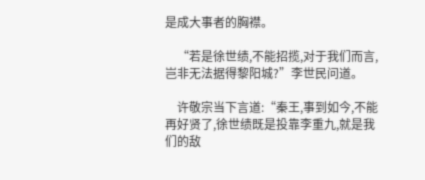是成大事者的胸襟。

    “若是徐世绩,不能招揽,对于我们而言,岂非无法据得黎阳城?”李世民问道。

    许敬宗当下言道:“秦王,事到如今,不能再好贤了,徐世绩既是投靠李重九,就是我们的敌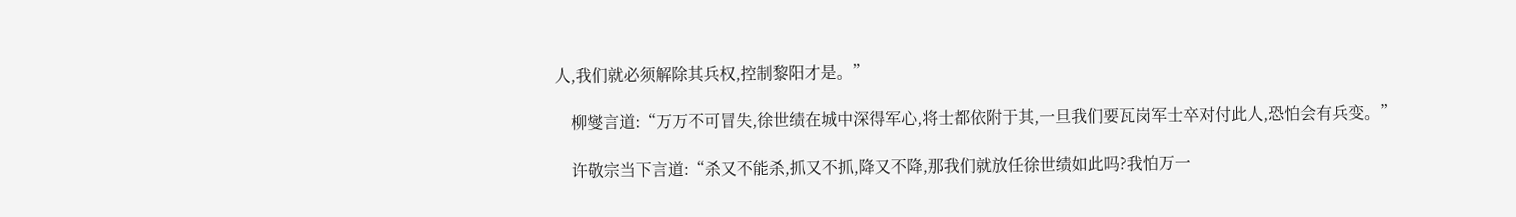人,我们就必须解除其兵权,控制黎阳才是。”

    柳燮言道:“万万不可冒失,徐世绩在城中深得军心,将士都依附于其,一旦我们要瓦岗军士卒对付此人,恐怕会有兵变。”

    许敬宗当下言道:“杀又不能杀,抓又不抓,降又不降,那我们就放任徐世绩如此吗?我怕万一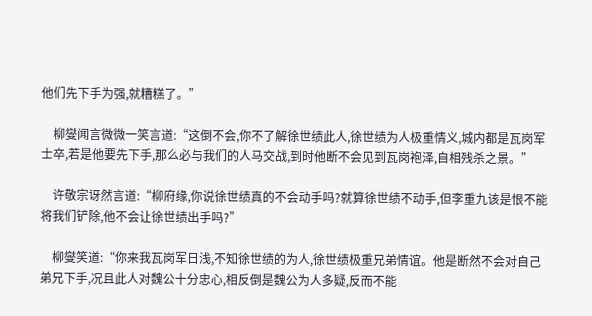他们先下手为强,就糟糕了。”

    柳燮闻言微微一笑言道:“这倒不会,你不了解徐世绩此人,徐世绩为人极重情义,城内都是瓦岗军士卒,若是他要先下手,那么必与我们的人马交战,到时他断不会见到瓦岗袍泽,自相残杀之景。”

    许敬宗讶然言道:“柳府缘,你说徐世绩真的不会动手吗?就算徐世绩不动手,但李重九该是恨不能将我们铲除,他不会让徐世绩出手吗?”

    柳燮笑道:“你来我瓦岗军日浅,不知徐世绩的为人,徐世绩极重兄弟情谊。他是断然不会对自己弟兄下手,况且此人对魏公十分忠心,相反倒是魏公为人多疑,反而不能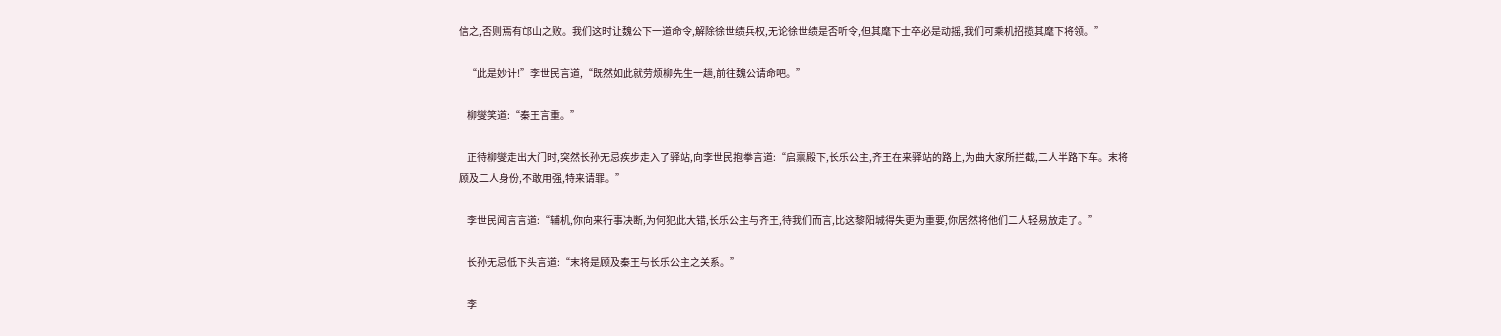信之,否则焉有邙山之败。我们这时让魏公下一道命令,解除徐世绩兵权,无论徐世绩是否听令,但其麾下士卒必是动摇,我们可乘机招揽其麾下将领。”

    “此是妙计!”李世民言道,“既然如此就劳烦柳先生一趟,前往魏公请命吧。”

    柳燮笑道:“秦王言重。”

    正待柳燮走出大门时,突然长孙无忌疾步走入了驿站,向李世民抱拳言道:“启禀殿下,长乐公主,齐王在来驿站的路上,为曲大家所拦截,二人半路下车。末将顾及二人身份,不敢用强,特来请罪。”

    李世民闻言言道:“辅机,你向来行事决断,为何犯此大错,长乐公主与齐王,待我们而言,比这黎阳城得失更为重要,你居然将他们二人轻易放走了。”

    长孙无忌低下头言道:“末将是顾及秦王与长乐公主之关系。”

    李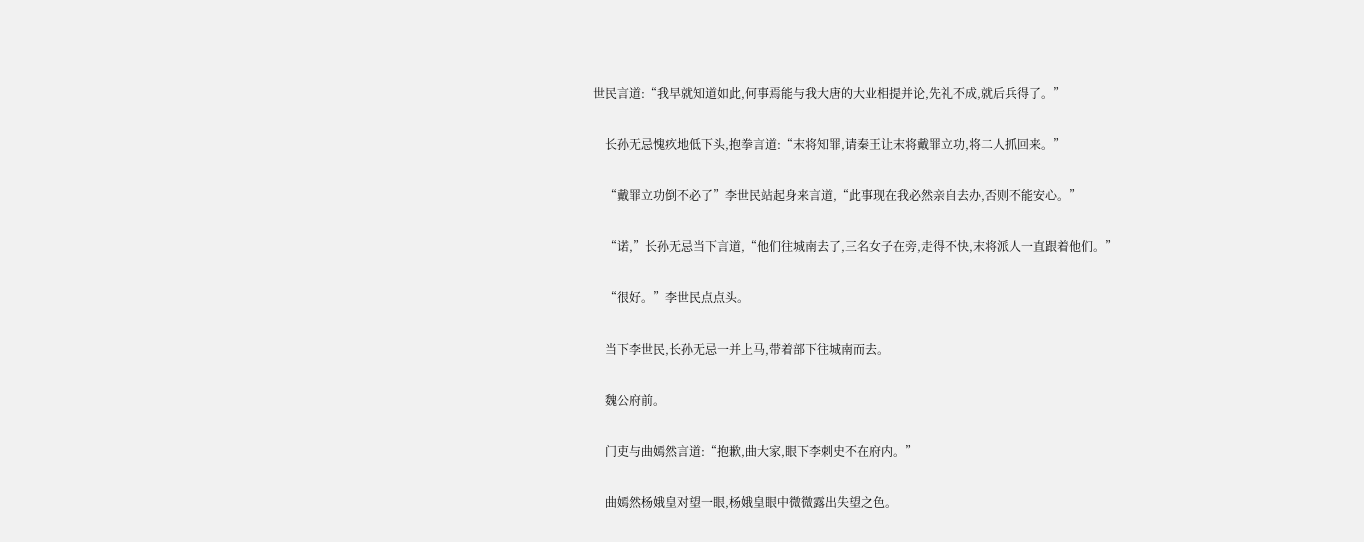世民言道:“我早就知道如此,何事焉能与我大唐的大业相提并论,先礼不成,就后兵得了。”

    长孙无忌愧疚地低下头,抱拳言道:“末将知罪,请秦王让末将戴罪立功,将二人抓回来。”

    “戴罪立功倒不必了”李世民站起身来言道,“此事现在我必然亲自去办,否则不能安心。”

    “诺,”长孙无忌当下言道,“他们往城南去了,三名女子在旁,走得不快,末将派人一直跟着他们。”

    “很好。”李世民点点头。

    当下李世民,长孙无忌一并上马,带着部下往城南而去。

    魏公府前。

    门吏与曲嫣然言道:“抱歉,曲大家,眼下李刺史不在府内。”

    曲嫣然杨娥皇对望一眼,杨娥皇眼中微微露出失望之色。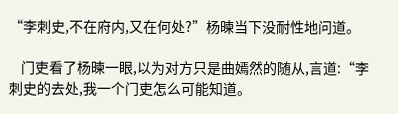“李刺史,不在府内,又在何处?”杨暕当下没耐性地问道。

    门吏看了杨暕一眼,以为对方只是曲嫣然的随从,言道:“李刺史的去处,我一个门吏怎么可能知道。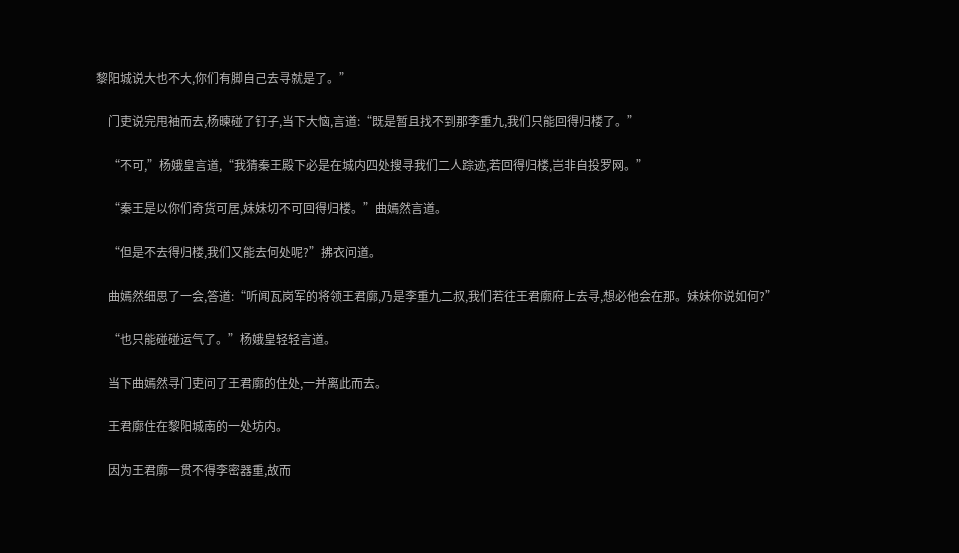黎阳城说大也不大,你们有脚自己去寻就是了。”

    门吏说完甩袖而去,杨暕碰了钉子,当下大恼,言道:“既是暂且找不到那李重九,我们只能回得归楼了。”

    “不可,”杨娥皇言道,“我猜秦王殿下必是在城内四处搜寻我们二人踪迹,若回得归楼,岂非自投罗网。”

    “秦王是以你们奇货可居,妹妹切不可回得归楼。”曲嫣然言道。

    “但是不去得归楼,我们又能去何处呢?”拂衣问道。

    曲嫣然细思了一会,答道:“听闻瓦岗军的将领王君廓,乃是李重九二叔,我们若往王君廓府上去寻,想必他会在那。妹妹你说如何?”

    “也只能碰碰运气了。”杨娥皇轻轻言道。

    当下曲嫣然寻门吏问了王君廓的住处,一并离此而去。

    王君廓住在黎阳城南的一处坊内。

    因为王君廓一贯不得李密器重,故而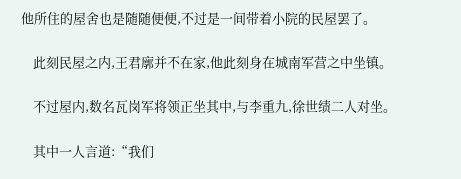他所住的屋舍也是随随便便,不过是一间带着小院的民屋罢了。

    此刻民屋之内,王君廓并不在家,他此刻身在城南军营之中坐镇。

    不过屋内,数名瓦岗军将领正坐其中,与李重九,徐世绩二人对坐。

    其中一人言道:“我们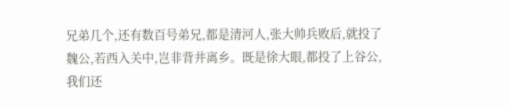兄弟几个,还有数百号弟兄,都是清河人,张大帅兵败后,就投了魏公,若西入关中,岂非背井离乡。既是徐大眼,都投了上谷公,我们还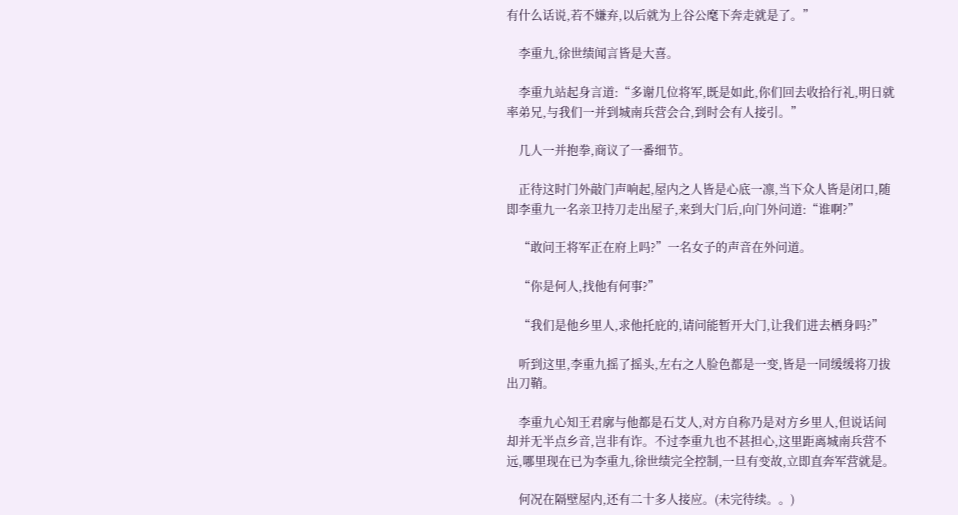有什么话说,若不嫌弃,以后就为上谷公麾下奔走就是了。”

    李重九,徐世绩闻言皆是大喜。

    李重九站起身言道:“多谢几位将军,既是如此,你们回去收拾行礼,明日就率弟兄,与我们一并到城南兵营会合,到时会有人接引。”

    几人一并抱拳,商议了一番细节。

    正待这时门外敲门声响起,屋内之人皆是心底一凛,当下众人皆是闭口,随即李重九一名亲卫持刀走出屋子,来到大门后,向门外问道:“谁啊?”

    “敢问王将军正在府上吗?”一名女子的声音在外问道。

    “你是何人,找他有何事?”

    “我们是他乡里人,求他托庇的,请问能暂开大门,让我们进去栖身吗?”

    听到这里,李重九摇了摇头,左右之人脸色都是一变,皆是一同缓缓将刀拔出刀鞘。

    李重九心知王君廓与他都是石艾人,对方自称乃是对方乡里人,但说话间却并无半点乡音,岂非有诈。不过李重九也不甚担心,这里距离城南兵营不远,哪里现在已为李重九,徐世绩完全控制,一旦有变故,立即直奔军营就是。

    何况在隔壁屋内,还有二十多人接应。(未完待续。。)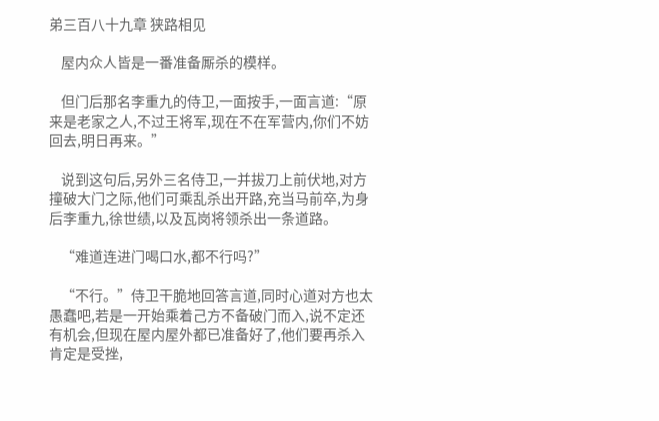弟三百八十九章 狭路相见

    屋内众人皆是一番准备厮杀的模样。

    但门后那名李重九的侍卫,一面按手,一面言道:“原来是老家之人,不过王将军,现在不在军营内,你们不妨回去,明日再来。”

    说到这句后,另外三名侍卫,一并拔刀上前伏地,对方撞破大门之际,他们可乘乱杀出开路,充当马前卒,为身后李重九,徐世绩,以及瓦岗将领杀出一条道路。

    “难道连进门喝口水,都不行吗?”

    “不行。”侍卫干脆地回答言道,同时心道对方也太愚蠢吧,若是一开始乘着己方不备破门而入,说不定还有机会,但现在屋内屋外都已准备好了,他们要再杀入肯定是受挫,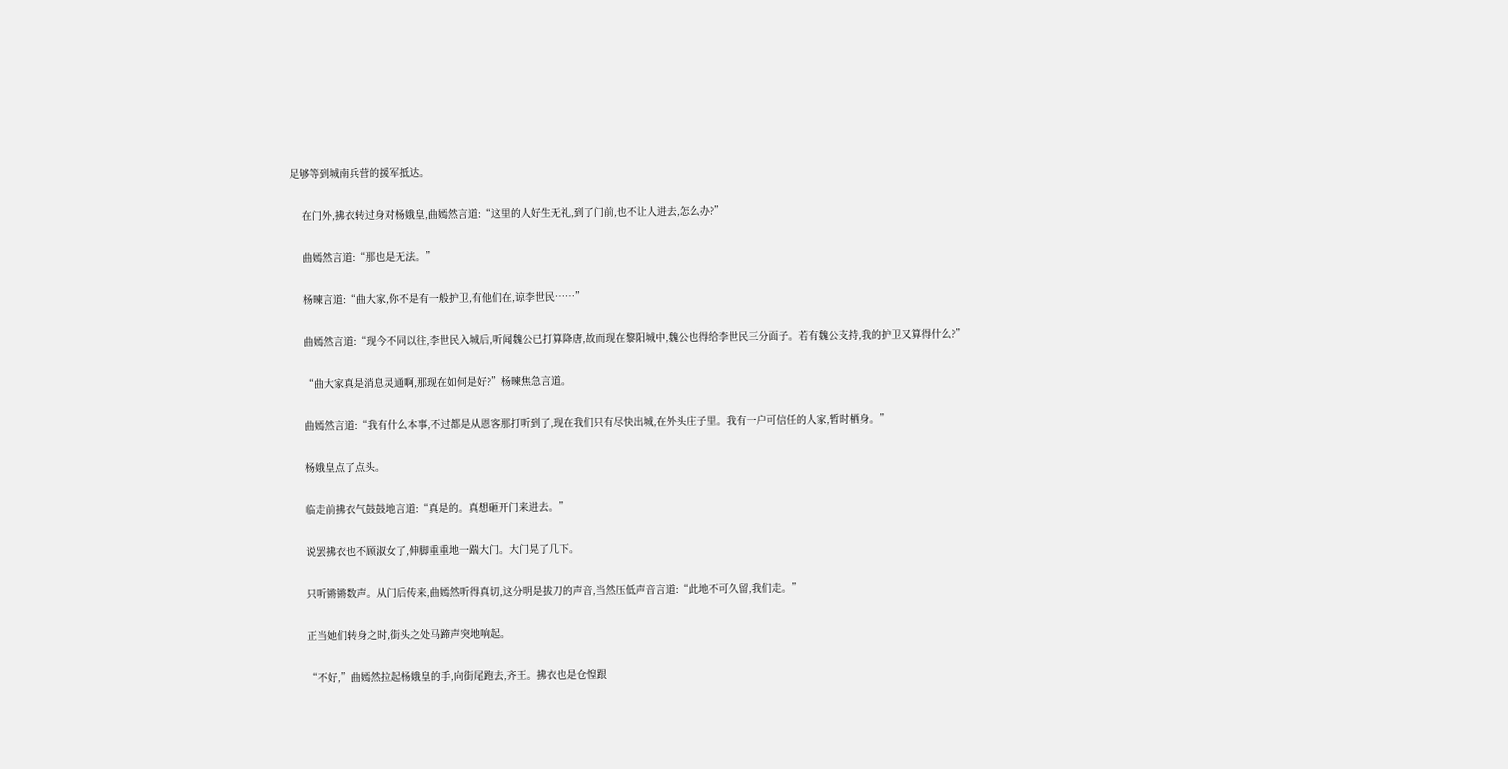足够等到城南兵营的援军抵达。

    在门外,拂衣转过身对杨娥皇,曲嫣然言道:“这里的人好生无礼,到了门前,也不让人进去,怎么办?”

    曲嫣然言道:“那也是无法。”

    杨暕言道:“曲大家,你不是有一般护卫,有他们在,谅李世民……”

    曲嫣然言道:“现今不同以往,李世民入城后,听闻魏公已打算降唐,故而现在黎阳城中,魏公也得给李世民三分面子。若有魏公支持,我的护卫又算得什么?”

    “曲大家真是消息灵通啊,那现在如何是好?”杨暕焦急言道。

    曲嫣然言道:“我有什么本事,不过都是从恩客那打听到了,现在我们只有尽快出城,在外头庄子里。我有一户可信任的人家,暂时栖身。”

    杨娥皇点了点头。

    临走前拂衣气鼓鼓地言道:“真是的。真想砸开门来进去。”

    说罢拂衣也不顾淑女了,伸脚重重地一踹大门。大门晃了几下。

    只听锵锵数声。从门后传来,曲嫣然听得真切,这分明是拔刀的声音,当然压低声音言道:“此地不可久留,我们走。”

    正当她们转身之时,街头之处马蹄声突地响起。

    “不好,”曲嫣然拉起杨娥皇的手,向街尾跑去,齐王。拂衣也是仓惶跟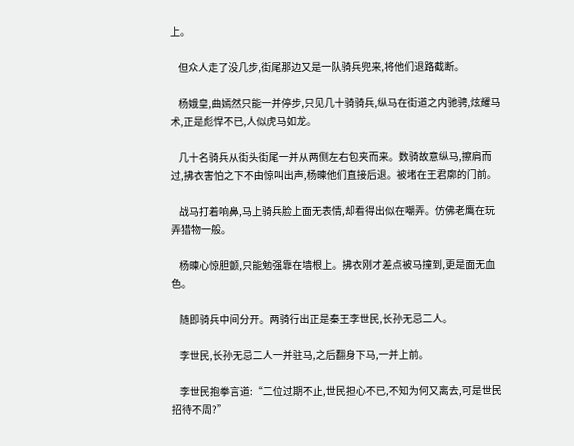上。

    但众人走了没几步,街尾那边又是一队骑兵兜来,将他们退路截断。

    杨娥皇,曲嫣然只能一并停步,只见几十骑骑兵,纵马在街道之内驰骋,炫耀马术,正是彪悍不已,人似虎马如龙。

    几十名骑兵从街头街尾一并从两侧左右包夹而来。数骑故意纵马,擦肩而过,拂衣害怕之下不由惊叫出声,杨暕他们直接后退。被堵在王君廓的门前。

    战马打着响鼻,马上骑兵脸上面无表情,却看得出似在嘲弄。仿佛老鹰在玩弄猎物一般。

    杨暕心惊胆颤,只能勉强靠在墙根上。拂衣刚才差点被马撞到,更是面无血色。

    随即骑兵中间分开。两骑行出正是秦王李世民,长孙无忌二人。

    李世民,长孙无忌二人一并驻马,之后翻身下马,一并上前。

    李世民抱拳言道:“二位过期不止,世民担心不已,不知为何又离去,可是世民招待不周?”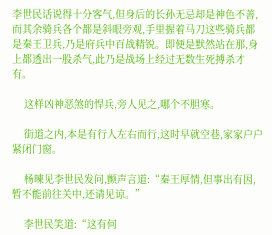李世民话说得十分客气,但身后的长孙无忌却是神色不善,而其余骑兵各个都是斜眼旁观,手里握着马刀这些骑兵都是秦王卫兵,乃是府兵中百战精锐。即便是默然站在那,身上都透出一股杀气,此乃是战场上经过无数生死搏杀才有。

    这样凶神恶煞的悍兵,旁人见之,哪个不胆寒。

    街道之内,本是有行人左右而行,这时早就空巷,家家户户紧闭门窗。

    杨暕见李世民发问,颤声言道:“秦王厚情,但事出有因,暂不能前往关中,还请见谅。”

    李世民笑道:“这有何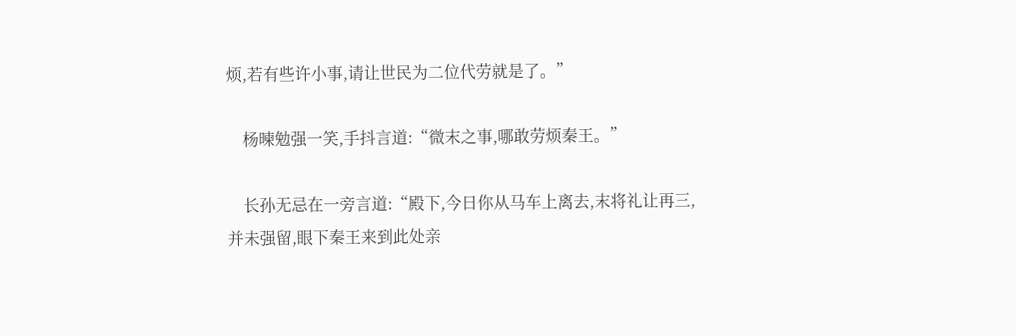烦,若有些许小事,请让世民为二位代劳就是了。”

    杨暕勉强一笑,手抖言道:“微末之事,哪敢劳烦秦王。”

    长孙无忌在一旁言道:“殿下,今日你从马车上离去,末将礼让再三,并未强留,眼下秦王来到此处亲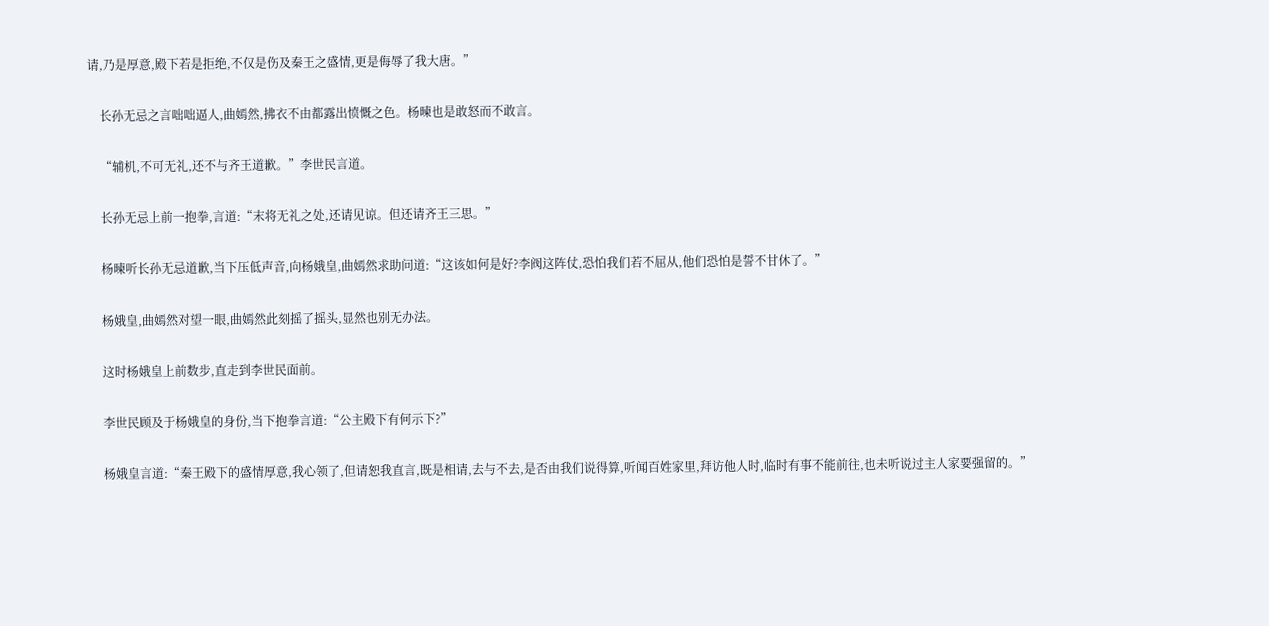请,乃是厚意,殿下若是拒绝,不仅是伤及秦王之盛情,更是侮辱了我大唐。”

    长孙无忌之言咄咄逼人,曲嫣然,拂衣不由都露出愤慨之色。杨暕也是敢怒而不敢言。

    “辅机,不可无礼,还不与齐王道歉。”李世民言道。

    长孙无忌上前一抱拳,言道:“末将无礼之处,还请见谅。但还请齐王三思。”

    杨暕听长孙无忌道歉,当下压低声音,向杨娥皇,曲嫣然求助问道:“这该如何是好?李阀这阵仗,恐怕我们若不屈从,他们恐怕是誓不甘休了。”

    杨娥皇,曲嫣然对望一眼,曲嫣然此刻摇了摇头,显然也别无办法。

    这时杨娥皇上前数步,直走到李世民面前。

    李世民顾及于杨娥皇的身份,当下抱拳言道:“公主殿下有何示下?”

    杨娥皇言道:“秦王殿下的盛情厚意,我心领了,但请恕我直言,既是相请,去与不去,是否由我们说得算,听闻百姓家里,拜访他人时,临时有事不能前往,也未听说过主人家要强留的。”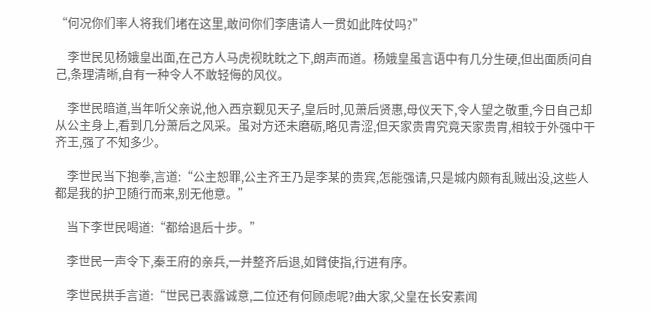“何况你们率人将我们堵在这里,敢问你们李唐请人一贯如此阵仗吗?”

    李世民见杨娥皇出面,在己方人马虎视眈眈之下,朗声而道。杨娥皇虽言语中有几分生硬,但出面质问自己,条理清晰,自有一种令人不敢轻侮的风仪。

    李世民暗道,当年听父亲说,他入西京觐见天子,皇后时,见萧后贤惠,母仪天下,令人望之敬重,今日自己却从公主身上,看到几分萧后之风采。虽对方还未磨砺,略见青涩,但天家贵胄究竟天家贵胄,相较于外强中干齐王,强了不知多少。

    李世民当下抱拳,言道:“公主恕罪,公主齐王乃是李某的贵宾,怎能强请,只是城内颇有乱贼出没,这些人都是我的护卫随行而来,别无他意。”

    当下李世民喝道:“都给退后十步。”

    李世民一声令下,秦王府的亲兵,一并整齐后退,如臂使指,行进有序。

    李世民拱手言道:“世民已表露诚意,二位还有何顾虑呢?曲大家,父皇在长安素闻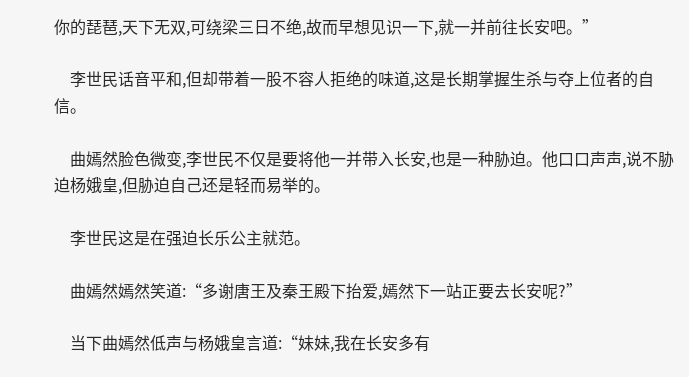你的琵琶,天下无双,可绕梁三日不绝,故而早想见识一下,就一并前往长安吧。”

    李世民话音平和,但却带着一股不容人拒绝的味道,这是长期掌握生杀与夺上位者的自信。

    曲嫣然脸色微变,李世民不仅是要将他一并带入长安,也是一种胁迫。他口口声声,说不胁迫杨娥皇,但胁迫自己还是轻而易举的。

    李世民这是在强迫长乐公主就范。

    曲嫣然嫣然笑道:“多谢唐王及秦王殿下抬爱,嫣然下一站正要去长安呢?”

    当下曲嫣然低声与杨娥皇言道:“妹妹,我在长安多有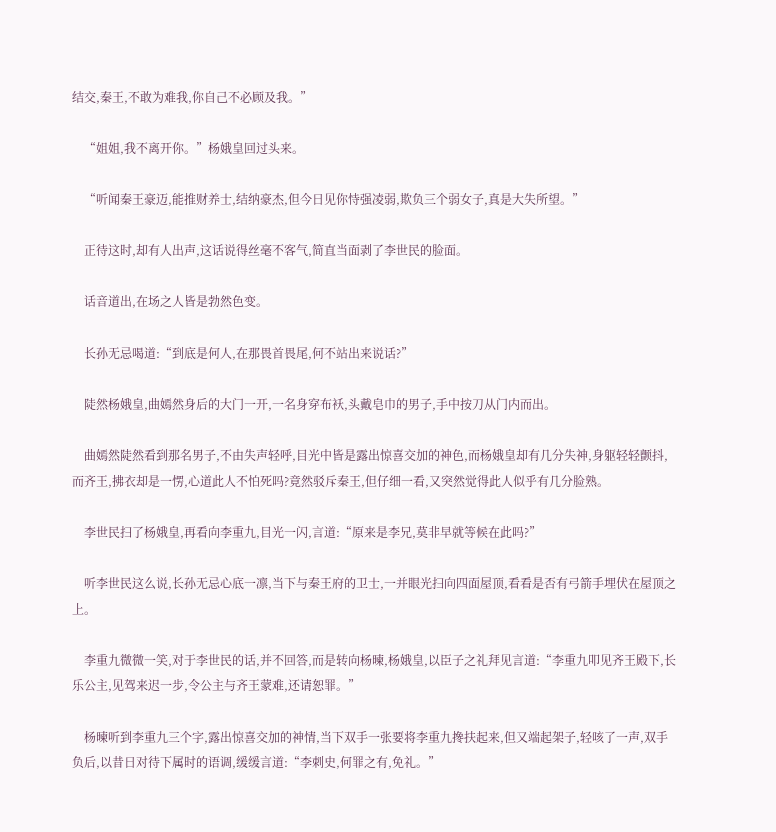结交,秦王,不敢为难我,你自己不必顾及我。”

    “姐姐,我不离开你。”杨娥皇回过头来。

    “听闻秦王豪迈,能推财养士,结纳豪杰,但今日见你恃强凌弱,欺负三个弱女子,真是大失所望。”

    正待这时,却有人出声,这话说得丝毫不客气,简直当面剥了李世民的脸面。

    话音道出,在场之人皆是勃然色变。

    长孙无忌喝道:“到底是何人,在那畏首畏尾,何不站出来说话?”

    陡然杨娥皇,曲嫣然身后的大门一开,一名身穿布袄,头戴皂巾的男子,手中按刀从门内而出。

    曲嫣然陡然看到那名男子,不由失声轻呼,目光中皆是露出惊喜交加的神色,而杨娥皇却有几分失神,身躯轻轻颤抖,而齐王,拂衣却是一愣,心道此人不怕死吗?竟然驳斥秦王,但仔细一看,又突然觉得此人似乎有几分脸熟。

    李世民扫了杨娥皇,再看向李重九,目光一闪,言道:“原来是李兄,莫非早就等候在此吗?”

    听李世民这么说,长孙无忌心底一凛,当下与秦王府的卫士,一并眼光扫向四面屋顶,看看是否有弓箭手埋伏在屋顶之上。

    李重九微微一笑,对于李世民的话,并不回答,而是转向杨暕,杨娥皇,以臣子之礼拜见言道:“李重九叩见齐王殿下,长乐公主,见驾来迟一步,令公主与齐王蒙难,还请恕罪。”

    杨暕听到李重九三个字,露出惊喜交加的神情,当下双手一张要将李重九搀扶起来,但又端起架子,轻咳了一声,双手负后,以昔日对待下属时的语调,缓缓言道:“李刺史,何罪之有,免礼。”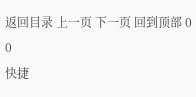返回目录 上一页 下一页 回到顶部 0 0
快捷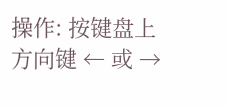操作: 按键盘上方向键 ← 或 →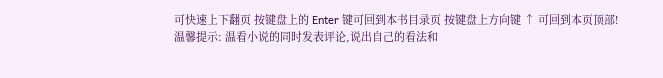可快速上下翻页 按键盘上的 Enter 键可回到本书目录页 按键盘上方向键 ↑ 可回到本页顶部!
温馨提示: 温看小说的同时发表评论,说出自己的看法和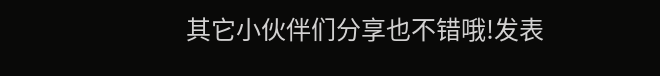其它小伙伴们分享也不错哦!发表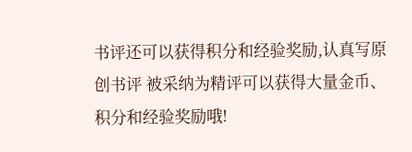书评还可以获得积分和经验奖励,认真写原创书评 被采纳为精评可以获得大量金币、积分和经验奖励哦!